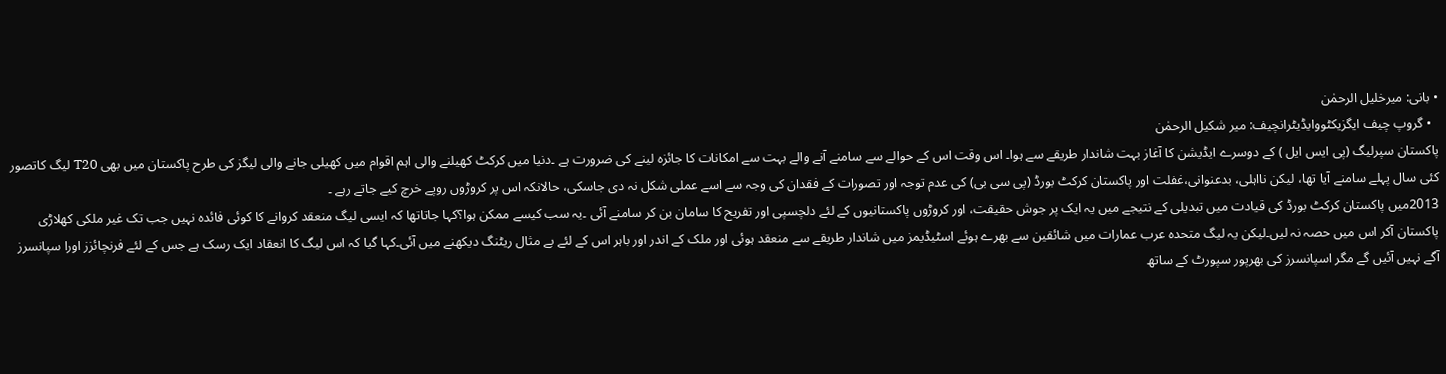• بانی: میرخلیل الرحمٰن
  • گروپ چیف ایگزیکٹووایڈیٹرانچیف: میر شکیل الرحمٰن
پاکستان سپرلیگ (پی ایس ایل ) کے دوسرے ایڈیشن کا آغاز بہت شاندار طریقے سے ہوا۔ اس وقت اس کے حوالے سے سامنے آنے والے بہت سے امکانات کا جائزہ لینے کی ضرورت ہے ۔دنیا میں کرکٹ کھیلنے والی اہم اقوام میں کھیلی جانے والی لیگز کی طرح پاکستان میں بھی T20 لیگ کاتصور کئی سال پہلے سامنے آیا تھا، لیکن نااہلی، بدعنوانی،غفلت اور پاکستان کرکٹ بورڈ (پی سی بی) کی عدم توجہ اور تصورات کے فقدان کی وجہ سے اسے عملی شکل نہ دی جاسکی، حالانکہ اس پر کروڑوں روپے خرچ کیے جاتے رہے ۔
2013میں پاکستان کرکٹ بورڈ کی قیادت میں تبدیلی کے نتیجے میں یہ ایک پر جوش حقیقت، اور کروڑوں پاکستانیوں کے لئے دلچسپی اور تفریح کا سامان بن کر سامنے آئی ۔یہ سب کیسے ممکن ہوا؟کہا جاتاتھا کہ ایسی لیگ منعقد کروانے کا کوئی فائدہ نہیں جب تک غیر ملکی کھلاڑی پاکستان آکر اس میں حصہ نہ لیں۔لیکن یہ لیگ متحدہ عرب عمارات میں شائقین سے بھرے ہوئے اسٹیڈیمز میں شاندار طریقے سے منعقد ہوئی اور ملک کے اندر اور باہر اس کے لئے بے مثال ریٹنگ دیکھنے میں آئی۔کہا گیا کہ اس لیگ کا انعقاد ایک رسک ہے جس کے لئے فرنچائزز اورا سپانسرز آگے نہیں آئیں گے مگر اسپانسرز کی بھرپور سپورٹ کے ساتھ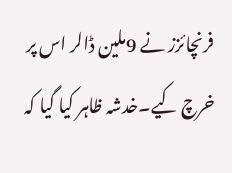فرنچائزز نے 9ملین ڈالر اس پر خرچ کیے۔خدشہ ظاہر کیا گیا کہ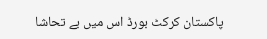پاکستان کرکٹ بورڈ اس میں بے تحاشا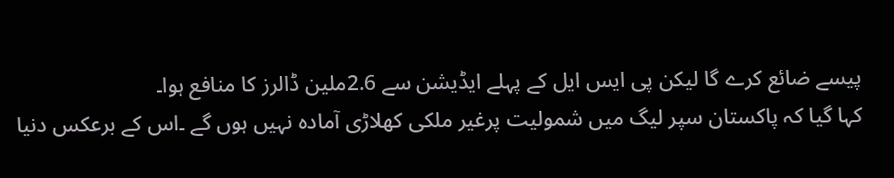پیسے ضائع کرے گا لیکن پی ایس ایل کے پہلے ایڈیشن سے 2.6ملین ڈالرز کا منافع ہوا۔
کہا گیا کہ پاکستان سپر لیگ میں شمولیت پرغیر ملکی کھلاڑی آمادہ نہیں ہوں گے ۔اس کے برعکس دنیا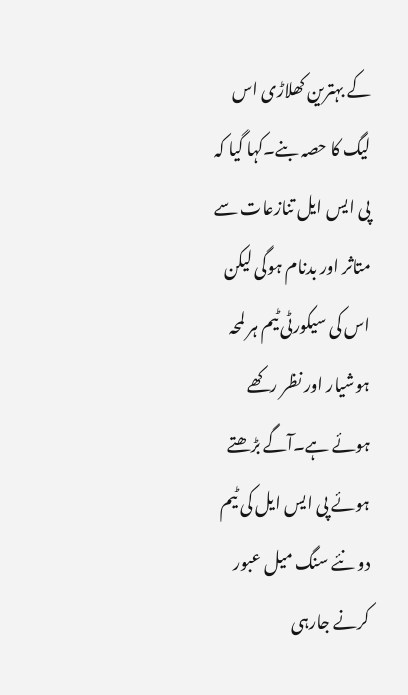کے بہترین کھلاڑی اس لیگ کا حصہ بنے۔کہا گیا کہ پی ایس ایل تنازعات سے متاثر اور بدنام ہوگی لیکن اس کی سیکورٹی ٹیم ہر لمحہ ہوشیار اور نظر رکھے ہوئے ہے۔آگے بڑھتے ہوئے پی ایس ایل کی ٹیم دو نئے سنگ میل عبور کرنے جارہی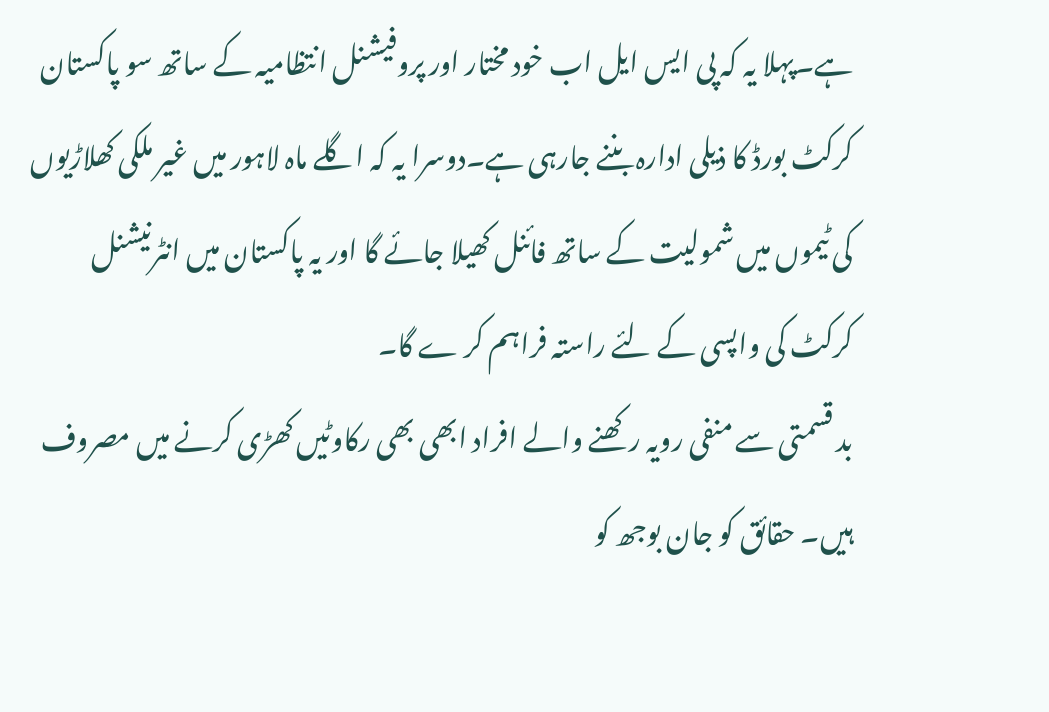ہے۔پہلا یہ کہ پی ایس ایل اب خود مختار اور پروفیشنل انتظامیہ کے ساتھ سو پاکستان کرکٹ بورڈ کا ذیلی ادارہ بننے جارہی ہے۔دوسرا یہ کہ اگلے ماہ لاہور میں غیر ملکی کھلاڑیوں کی ٹیموں میں شمولیت کے ساتھ فائنل کھیلا جائے گا اور یہ پاکستان میں انٹرنیشنل کرکٹ کی واپسی کے لئے راستہ فراہم کر ے گا۔
بد قسمتی سے منفی رویہ رکھنے والے افراد ابھی بھی رکاوٹیں کھڑی کرنے میں مصروف ہیں۔ حقائق کو جان بوجھ کو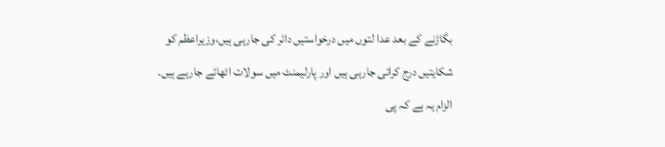بگاڑنے کے بعد عدا لتوں میں درخواستیں دائر کی جارہی ہیں،وزیراعظم کو شکایتیں درج کرائی جارہی ہیں اور پارلیمنٹ میں سولات اٹھائے جارہے ہیں۔ الزام یہ ہے کہ پی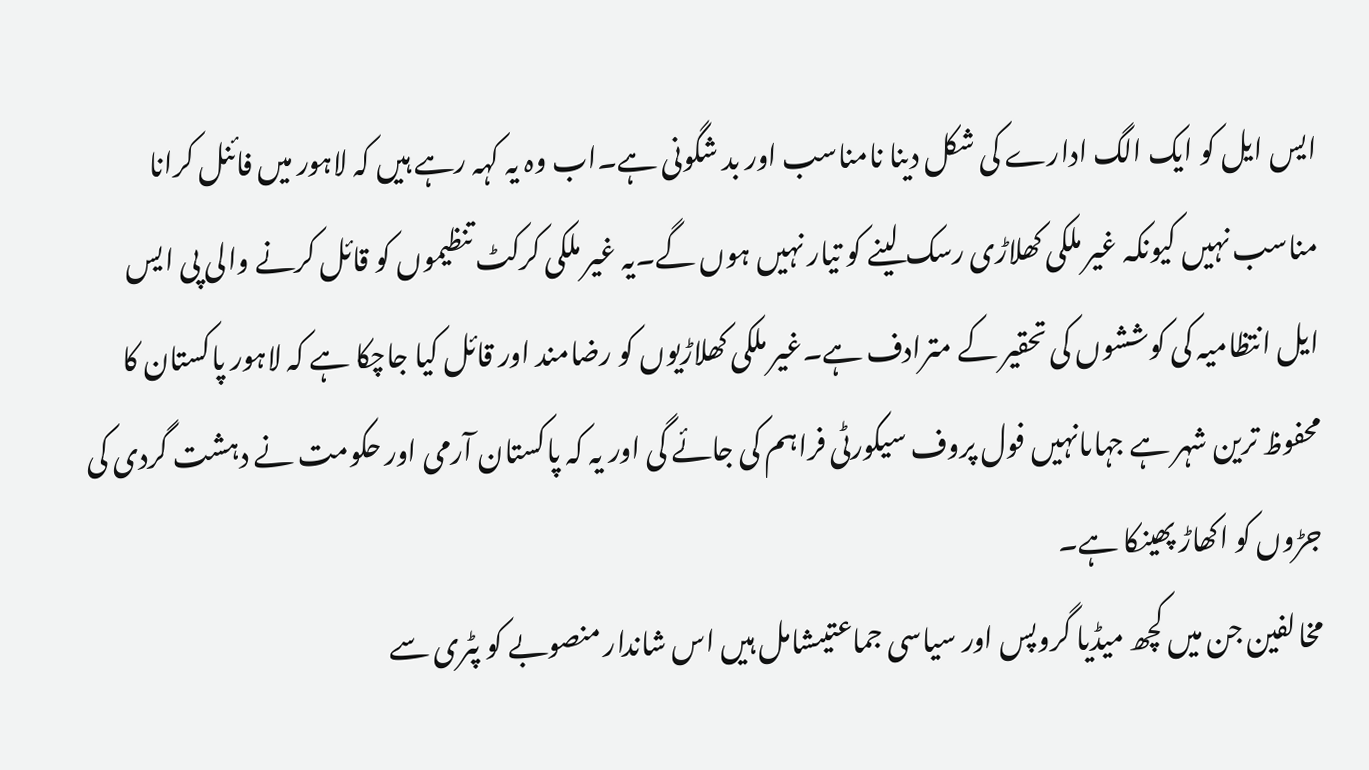ایس ایل کو ایک الگ ادارے کی شکل دینا نامناسب اور بد شگونی ہے۔اب وہ یہ کہہ رہے ہیں کہ لاہور میں فائنل کرانا مناسب نہیں کیونکہ غیر ملکی کھلاڑی رسک لینے کو تیار نہیں ہوں گے۔یہ غیر ملکی کرکٹ تنظیموں کو قائل کرنے والی پی ایس ایل انتظامیہ کی کوششوں کی تحقیر کے مترادف ہے۔غیر ملکی کھلاڑیوں کو رضامند اور قائل کیا جاچکا ہے کہ لاہور پاکستان کا محفوظ ترین شہر ہے جہاںانہیں فول پروف سیکورٹی فراہم کی جائے گی اور یہ کہ پاکستان آرمی اور حکومت نے دہشت گردی کی جڑوں کو اکھاڑ پھینکا ہے۔
مخالفین جن میں کچھ میڈیا گروپس اور سیاسی جماعتیںشامل ہیں اس شاندار منصوبے کو پٹری سے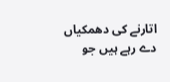اتارنے کی دھمکیاں دے رہے ہیں جو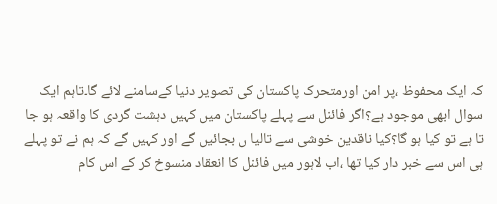کہ ایک محفوظ ،پر امن اورمتحرک پاکستان کی تصویر دنیا کےسامنے لائے گا۔تاہم ایک سوال ابھی موجود ہے؟اگر فائنل سے پہلے پاکستان میں کہیں دہشت گردی کا واقعہ ہو جا تا ہے تو کیا ہو گا؟کیا ناقدین خوشی سے تالیا ں بجائیں گے اور کہیں گے کہ ہم نے تو پہلے ہی اس سے خبر دار کیا تھا ،اب لاہور میں فائنل کا انعقاد منسوخ کر کے اس کام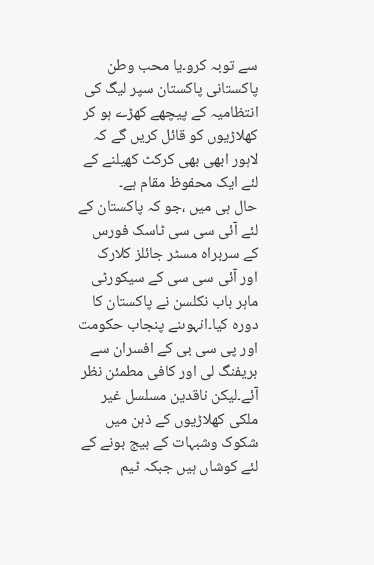سے توبہ کرو۔یا محب وطن پاکستانی پاکستان سپر لیگ کی انتظامیہ کے پیچھے کھڑے ہو کر کھلاڑیوں کو قائل کریں گے کہ لاہور ابھی بھی کرکٹ کھیلنے کے لئے ایک محفوظ مقام ہے۔
حال ہی میں ،جو کہ پاکستان کے لئے آئی سی سی ٹاسک فورس کے سربراہ مسٹر جائلز کلارک اور آئی سی سی کے سیکورٹی ماہر باب نکلسن نے پاکستان کا دورہ کیا۔انہوںنے پنجاب حکومت اور پی سی بی کے افسران سے بریفنگ لی اور کافی مطمئن نظر آئے۔لیکن ناقدین مسلسل غیر ملکی کھلاڑیوں کے ذہن میں شکوک وشبہات کے بیج بونے کے لئے کوشاں ہیں جبکہ ٹیم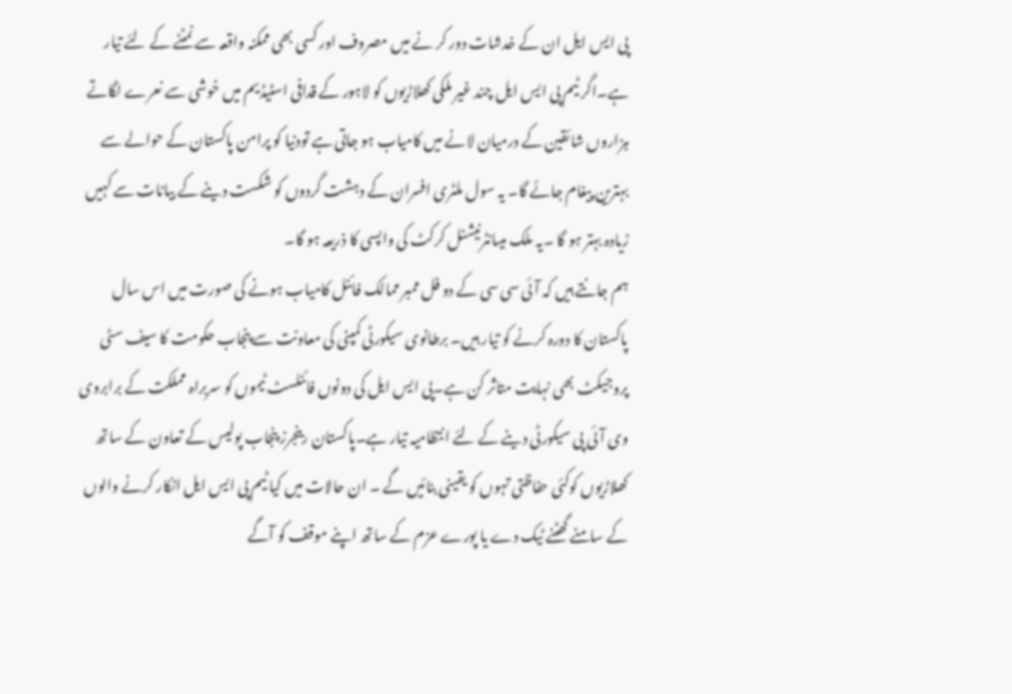پی ایس ایل ان کے خدشات دور کر نے میں مصروف اور کسی بھی ممکنہ واقعہ سے نمٹنے کے لئے تیار ہے۔اگر ٹیم پی ایس ایل چند غیر ملکی کھلاڑیوں کو لاہور کے قدافی اسٹیڈیم میں خوشی سے نعرے لگاتے ہزاروں شائقین کے درمیان لانے میں کامیاب ہو جاتی ہے تودنیا کو پرامن پاکستان کے حوالے سے بہترین پیغام جائے گا۔ یہ سول ملٹری افسران کے دہشت گردوں کو شکست دینے کے بیانات سے کہیں زیادہ بہتر ہو گا ۔یہ ملک میںانٹرنیشنل کرکٹ کی واپسی کا ذریعہ ہو گا۔
ہم جانتے ہیں کہ آئی سی سی کے دو فل ممبر ممالک فائنل کامیاب ہونے کی صورت میں اس سال پاکستان کا دورہ کرنے کو تیار ہیں۔ برطانوی سیکورٹی کمپنی کی معاونت سے پنجاب حکومت کا سیف سٹی پروجیکٹ بھی نہایت متاثر کن ہے۔پی ایس ایل کی دونوں فائنلسٹ ٹیموں کو سربراہ مملکت کے برابروی وی آئی پی سیکورٹی دینے کے لئے انتظامیہ تیار ہے۔پاکستان رینجرز پنجاب پولیس کے تعاون کے ساتھ کھلاڑیوں کوکئی حفاظتی تہوں کو یقینی بنائیں گے ۔ ان حالات میں کیا ٹیم پی ایس ایل انکار کرنے والوں کے سامنے گھٹنے ٹیک دے یا پورے عزم کے ساتھ اپنے موقف کو آگے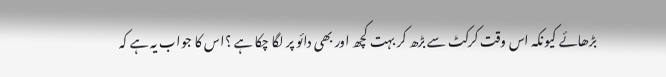بڑھائے کیونکہ اس وقت کرکٹ سے بڑھ کر بہت کچھ اور بھی دائو پر لگا چکا ہے ؟اس کا جواب یہ ہے کہ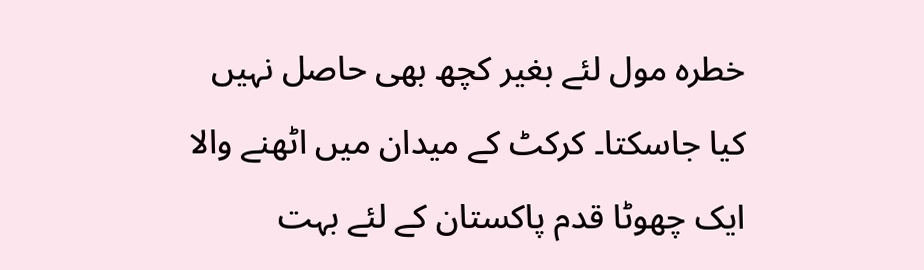خطرہ مول لئے بغیر کچھ بھی حاصل نہیں کیا جاسکتا۔ کرکٹ کے میدان میں اٹھنے والا ایک چھوٹا قدم پاکستان کے لئے بہت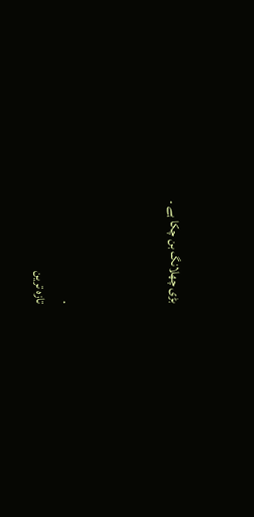بڑی چھلانگ بن چکا ہے ۔



.
تازہ ترین